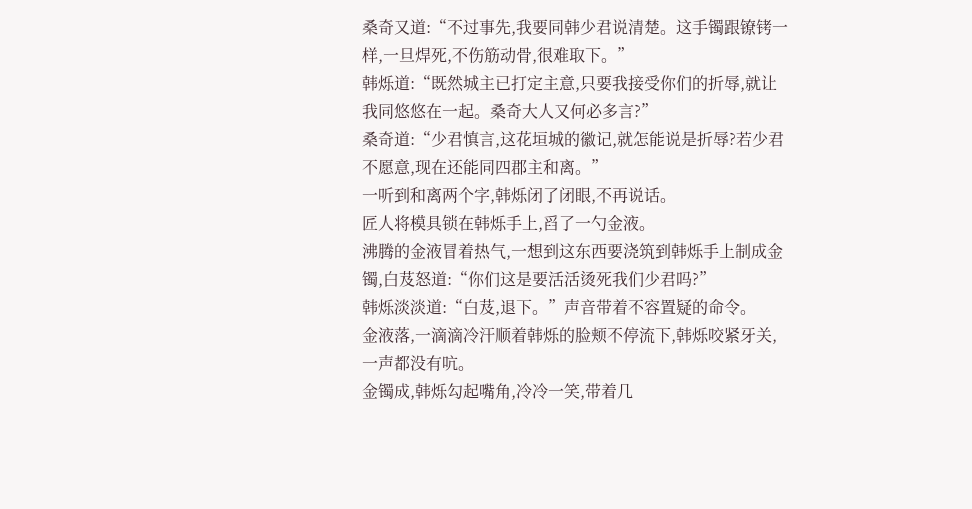桑奇又道:“不过事先,我要同韩少君说清楚。这手镯跟镣铐一样,一旦焊死,不伤筋动骨,很难取下。”
韩烁道:“既然城主已打定主意,只要我接受你们的折辱,就让我同悠悠在一起。桑奇大人又何必多言?”
桑奇道:“少君慎言,这花垣城的徽记,就怎能说是折辱?若少君不愿意,现在还能同四郡主和离。”
一听到和离两个字,韩烁闭了闭眼,不再说话。
匠人将模具锁在韩烁手上,舀了一勺金液。
沸腾的金液冒着热气,一想到这东西要浇筑到韩烁手上制成金镯,白芨怒道:“你们这是要活活烫死我们少君吗?”
韩烁淡淡道:“白芨,退下。”声音带着不容置疑的命令。
金液落,一滴滴冷汗顺着韩烁的脸颊不停流下,韩烁咬紧牙关,一声都没有吭。
金镯成,韩烁勾起嘴角,冷冷一笑,带着几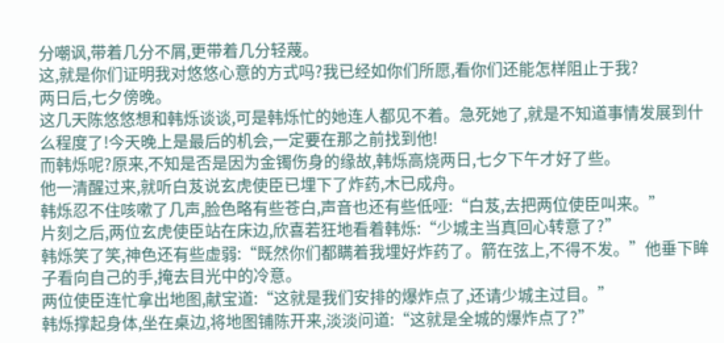分嘲讽,带着几分不屑,更带着几分轻蔑。
这,就是你们证明我对悠悠心意的方式吗?我已经如你们所愿,看你们还能怎样阻止于我?
两日后,七夕傍晚。
这几天陈悠悠想和韩烁谈谈,可是韩烁忙的她连人都见不着。急死她了,就是不知道事情发展到什么程度了!今天晚上是最后的机会,一定要在那之前找到他!
而韩烁呢?原来,不知是否是因为金镯伤身的缘故,韩烁高烧两日,七夕下午才好了些。
他一清醒过来,就听白芨说玄虎使臣已埋下了炸药,木已成舟。
韩烁忍不住咳嗽了几声,脸色略有些苍白,声音也还有些低哑:“白芨,去把两位使臣叫来。”
片刻之后,两位玄虎使臣站在床边,欣喜若狂地看着韩烁:“少城主当真回心转意了?”
韩烁笑了笑,神色还有些虚弱:“既然你们都瞒着我埋好炸药了。箭在弦上,不得不发。”他垂下眸子看向自己的手,掩去目光中的冷意。
两位使臣连忙拿出地图,献宝道:“这就是我们安排的爆炸点了,还请少城主过目。”
韩烁撑起身体,坐在桌边,将地图铺陈开来,淡淡问道:“这就是全城的爆炸点了?”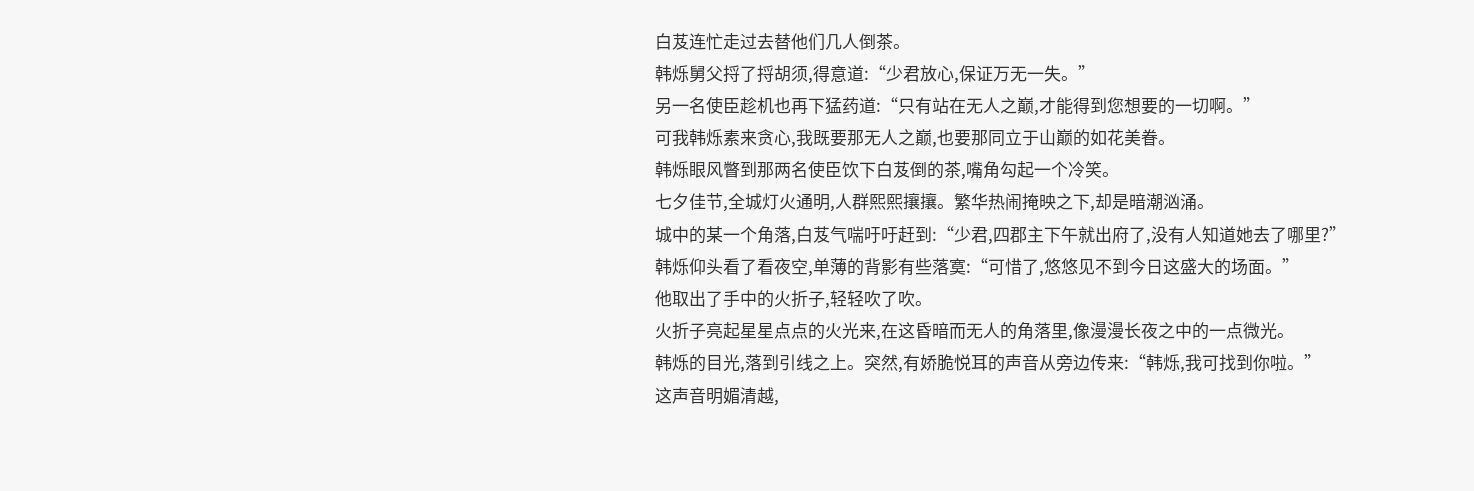白芨连忙走过去替他们几人倒茶。
韩烁舅父捋了捋胡须,得意道:“少君放心,保证万无一失。”
另一名使臣趁机也再下猛药道:“只有站在无人之巅,才能得到您想要的一切啊。”
可我韩烁素来贪心,我既要那无人之巅,也要那同立于山巅的如花美眷。
韩烁眼风瞥到那两名使臣饮下白芨倒的茶,嘴角勾起一个冷笑。
七夕佳节,全城灯火通明,人群熙熙攘攘。繁华热闹掩映之下,却是暗潮汹涌。
城中的某一个角落,白芨气喘吁吁赶到:“少君,四郡主下午就出府了,没有人知道她去了哪里?”
韩烁仰头看了看夜空,单薄的背影有些落寞:“可惜了,悠悠见不到今日这盛大的场面。”
他取出了手中的火折子,轻轻吹了吹。
火折子亮起星星点点的火光来,在这昏暗而无人的角落里,像漫漫长夜之中的一点微光。
韩烁的目光,落到引线之上。突然,有娇脆悦耳的声音从旁边传来:“韩烁,我可找到你啦。”
这声音明媚清越,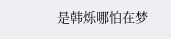是韩烁哪怕在梦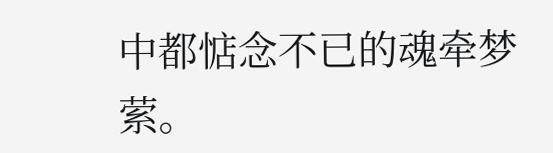中都惦念不已的魂牵梦萦。